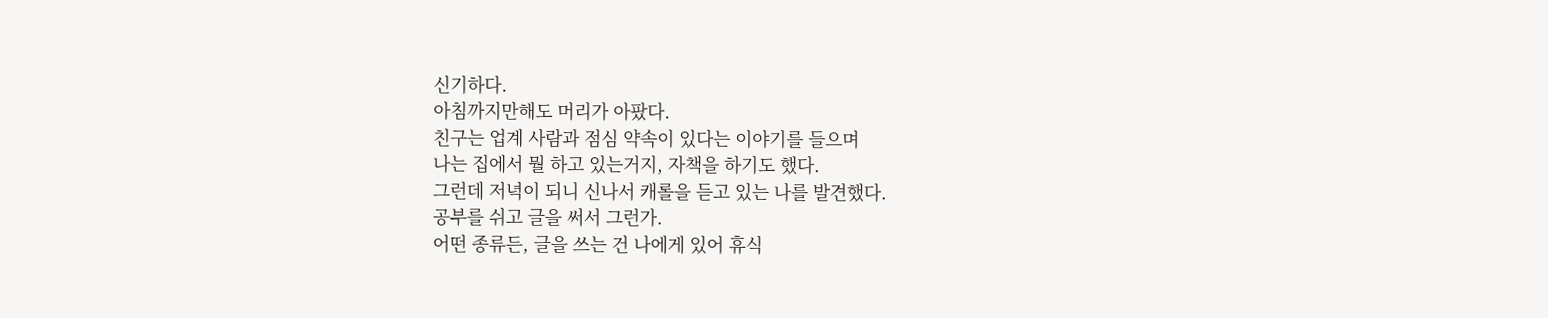신기하다.
아침까지만해도 머리가 아팠다.
친구는 업계 사람과 점심 약속이 있다는 이야기를 들으며
나는 집에서 뭘 하고 있는거지, 자책을 하기도 했다.
그런데 저녁이 되니 신나서 캐롤을 듣고 있는 나를 발견했다.
공부를 쉬고 글을 써서 그런가.
어떤 종류든, 글을 쓰는 건 나에게 있어 휴식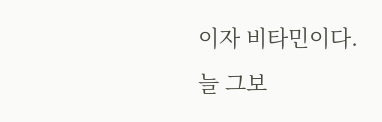이자 비타민이다.
늘 그보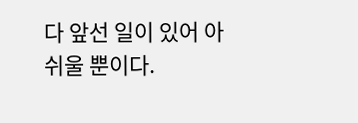다 앞선 일이 있어 아쉬울 뿐이다.